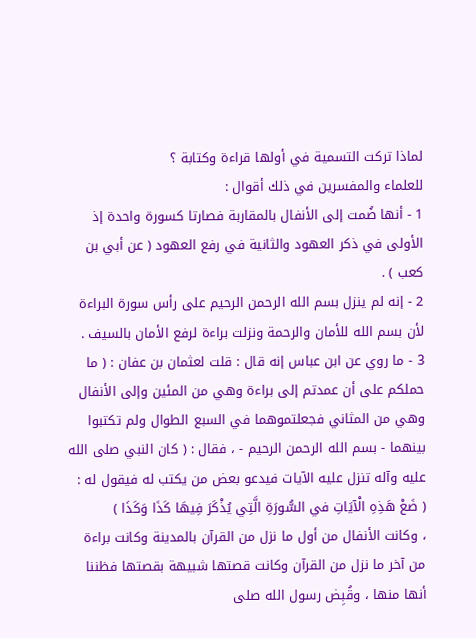لماذا تركت التسمية في أولها قراءة وكتابة ؟
للعلماء والمفسرين في ذلك أقوال :
1 - أنها ضُمت إلى الأنفال بالمقاربة فصارتا كسورة واحدة إذ الأولى في ذكر العهود والثانية في رفع العهود ( عن أبي بن كعب ) .
2 - إنه لم ينزل بسم الله الرحمن الرحيم على رأس سورة البراءة لأن بسم الله للأمان والرحمة ونزلت براءة لرفع الأمان بالسيف .
3 - ما روي عن ابن عباس إنه قال : قلت لعثمان بن عفان : ( ما حملكم على أن عمدتم إلى براءة وهي من المئين وإلى الأنفال وهي من المثاني فجعلتموهما في السبع الطوال ولم تكتبوا بينهما - بسم الله الرحمن الرحيم - ، فقال : ( كان النبي صلى الله عليه وآله تنزل عليه الآيات فيدعو بعض من يكتب له فيقول له :
( ضَعْ هَذِهِ الْآيَاتِ في السُّورَةِ الَّتِي يُذْكَرَ فِيهَا كَذَا وَكَذَا )
، وكانت الأنفال من أول ما نزل من القرآن بالمدينة وكانت براءة من آخر ما نزل من القرآن وكانت قصتها شبيهة بقصتها فظننا أنها منها ، وقُبِض رسول الله صلى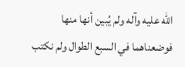الله عليه وآله ولم يُبين أنها منها فوضعناهما في السبع الطوال ولم نكتب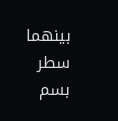بينهما سطر بسم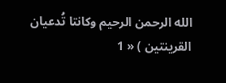الله الرحمن الرحيم وكانتا تُدعيان القرينتين ) « 1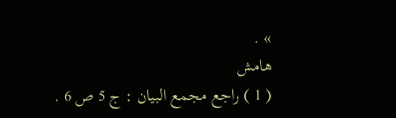» .
هامش
( 1 ) راجع مجمع البيان : ج 5 ص 6 .